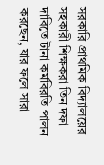সরকারি প্রাথমিক বিদ্যালয়ের সহকারী শিক্ষকরা তিন দফা দাবিতে টানা কর্মবিরতি পালন করছেন, যার ফলে সারা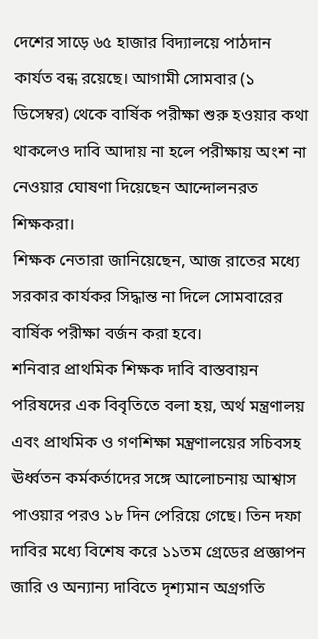দেশের সাড়ে ৬৫ হাজার বিদ্যালয়ে পাঠদান কার্যত বন্ধ রয়েছে। আগামী সোমবার (১ ডিসেম্বর) থেকে বার্ষিক পরীক্ষা শুরু হওয়ার কথা থাকলেও দাবি আদায় না হলে পরীক্ষায় অংশ না নেওয়ার ঘোষণা দিয়েছেন আন্দোলনরত শিক্ষকরা।
শিক্ষক নেতারা জানিয়েছেন, আজ রাতের মধ্যে সরকার কার্যকর সিদ্ধান্ত না দিলে সোমবারের বার্ষিক পরীক্ষা বর্জন করা হবে।
শনিবার প্রাথমিক শিক্ষক দাবি বাস্তবায়ন পরিষদের এক বিবৃতিতে বলা হয়, অর্থ মন্ত্রণালয় এবং প্রাথমিক ও গণশিক্ষা মন্ত্রণালয়ের সচিবসহ ঊর্ধ্বতন কর্মকর্তাদের সঙ্গে আলোচনায় আশ্বাস পাওয়ার পরও ১৮ দিন পেরিয়ে গেছে। তিন দফা দাবির মধ্যে বিশেষ করে ১১তম গ্রেডের প্রজ্ঞাপন জারি ও অন্যান্য দাবিতে দৃশ্যমান অগ্রগতি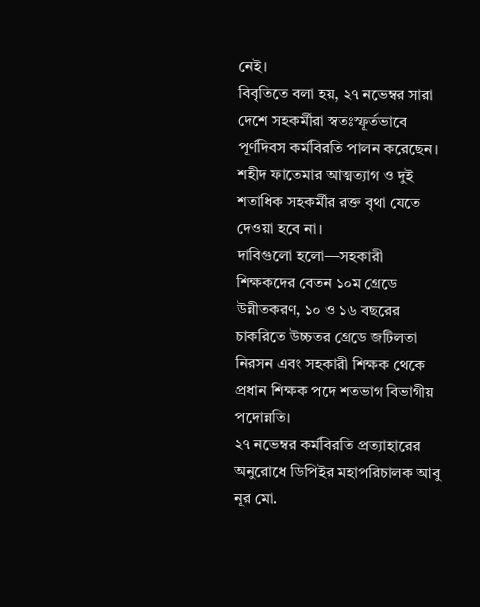নেই।
বিবৃতিতে বলা হয়, ২৭ নভেম্বর সারা দেশে সহকর্মীরা স্বতঃস্ফূর্তভাবে পূর্ণদিবস কর্মবিরতি পালন করেছেন। শহীদ ফাতেমার আত্মত্যাগ ও দুই শতাধিক সহকর্মীর রক্ত বৃথা যেতে দেওয়া হবে না।
দাবিগুলো হলো—সহকারী শিক্ষকদের বেতন ১০ম গ্রেডে উন্নীতকরণ, ১০ ও ১৬ বছরের চাকরিতে উচ্চতর গ্রেডে জটিলতা নিরসন এবং সহকারী শিক্ষক থেকে প্রধান শিক্ষক পদে শতভাগ বিভাগীয় পদোন্নতি।
২৭ নভেম্বর কর্মবিরতি প্রত্যাহারের অনুরোধে ডিপিইর মহাপরিচালক আবু নূর মো.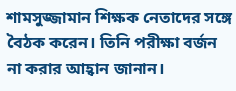শামসুজ্জামান শিক্ষক নেতাদের সঙ্গে বৈঠক করেন। তিনি পরীক্ষা বর্জন না করার আহ্বান জানান।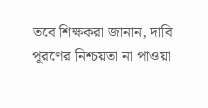তবে শিক্ষকরা জানান, দাবি পূরণের নিশ্চয়তা না পাওয়া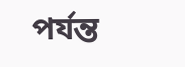পর্যন্ত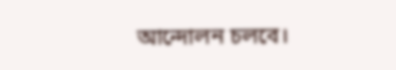আন্দোলন চলবে।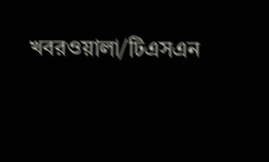খবরওয়ালা/টিএসএন